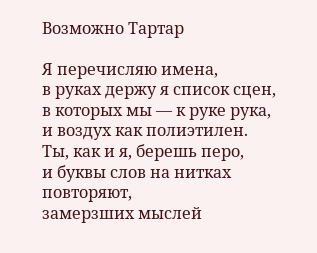Возможно Тартар

Я перечисляю имена,
в руках держу я список сцен,
в которых мы — к руке рука,
и воздух как полиэтилен.
Ты, как и я, берешь перо,
и буквы слов на нитках повторяют,
замерзших мыслей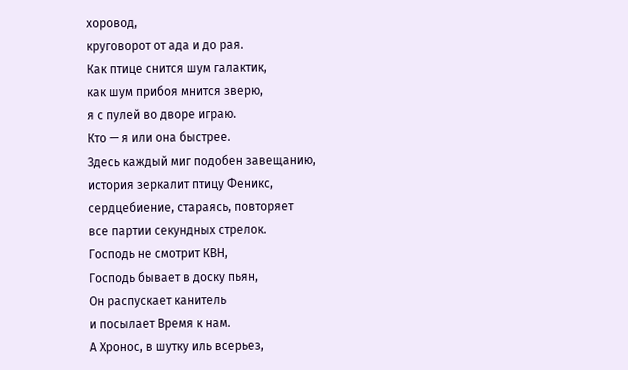хоровод,
круговорот от ада и до рая.
Как птице снится шум галактик,
как шум прибоя мнится зверю,
я с пулей во дворе играю.
Кто — я или она быстрее.
Здесь каждый миг подобен завещанию,
история зеркалит птицу Феникс,
сердцебиение, стараясь, повторяет
все партии секундных стрелок.
Господь не смотрит КВН,
Господь бывает в доску пьян,
Он распускает канитель
и посылает Время к нам.
А Хронос, в шутку иль всерьез,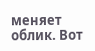меняет облик. Вот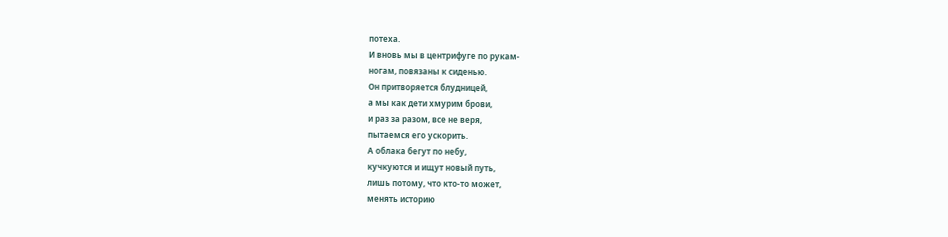потеха.
И вновь мы в центрифуге по рукам-
ногам, повязаны к сиденью.
Он притворяется блудницей,
а мы как дети хмурим брови,
и раз за разом, все не веря,
пытаемся его ускорить.
А облака бегут по небу,
кучкуются и ищут новый путь,
лишь потому, что кто-то может,
менять историю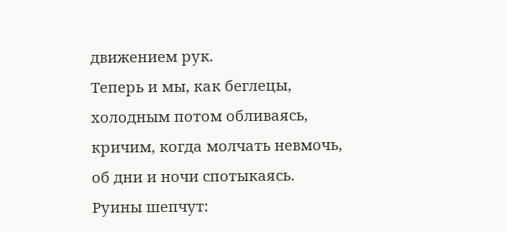движением рук.
Теперь и мы, как беглецы,
холодным потом обливаясь,
кричим, когда молчать невмочь,
об дни и ночи спотыкаясь.
Руины шепчут: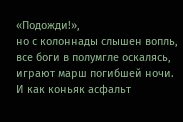«Подожди!»,
но с колоннады слышен вопль,
все боги в полумгле оскалясь,
играют марш погибшей ночи.
И как коньяк асфальт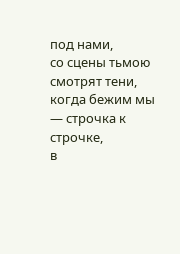под нами,
со сцены тьмою смотрят тени,
когда бежим мы — строчка к строчке,
в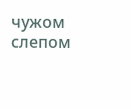чужом слепом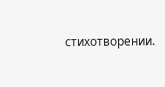стихотворении.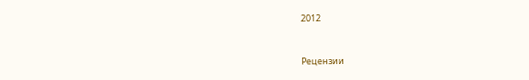2012


Рецензии